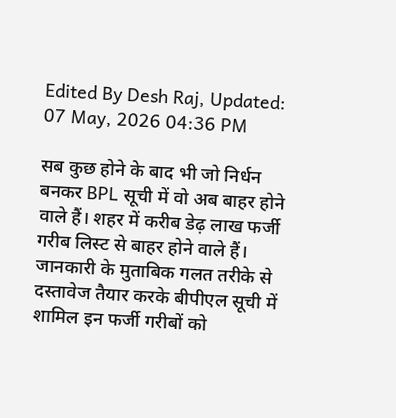Edited By Desh Raj, Updated: 07 May, 2026 04:36 PM

सब कुछ होने के बाद भी जो निर्धन बनकर BPL सूची में वो अब बाहर होने वाले हैं। शहर में करीब डेढ़ लाख फर्जी गरीब लिस्ट से बाहर होने वाले हैं। जानकारी के मुताबिक गलत तरीके से दस्तावेज तैयार करके बीपीएल सूची में शामिल इन फर्जी गरीबों को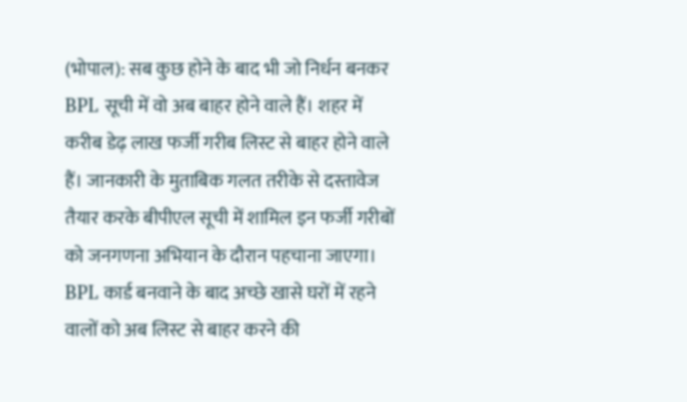(भोपाल): सब कुछ होने के बाद भी जो निर्धन बनकर BPL सूची में वो अब बाहर होने वाले हैं। शहर में करीब डेढ़ लाख फर्जी गरीब लिस्ट से बाहर होने वाले हैं। जानकारी के मुताबिक गलत तरीके से दस्तावेज तैयार करके बीपीएल सूची में शामिल इन फर्जी गरीबों को जनगणना अभियान के दौरान पहचाना जाएगा। BPL कार्ड बनवाने के बाद अच्छे खासे घरों में रहने वालों को अब लिस्ट से बाहर करने की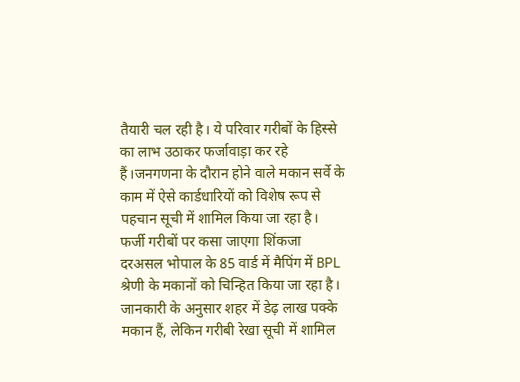तैयारी चल रही है। ये परिवार गरीबों के हिस्से का लाभ उठाकर फर्जावाड़ा कर रहे हैं।जनगणना के दौरान होने वाले मकान सर्वे के काम में ऐसे कार्डधारियों को विशेष रूप से पहचान सूची में शामिल किया जा रहा है।
फर्जी गरीबों पर कसा जाएगा शिंकजा
दरअसल भोपाल के 85 वार्ड में मैपिंग में BPL श्रेणी के मकानों को चिन्हित किया जा रहा है। जानकारी के अनुसार शहर में डेढ़ लाख पक्के मकान हैं, लेकिन गरीबी रेखा सूची में शामिल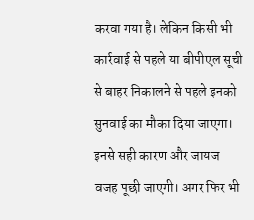करवा गया है। लेकिन किसी भी कार्रवाई से पहले या बीपीएल सूची से बाहर निकालने से पहले इनको सुनवाई का मौका दिया जाएगा। इनसे सही कारण और जायज वजह पूछी जाएगी। अगर फिर भी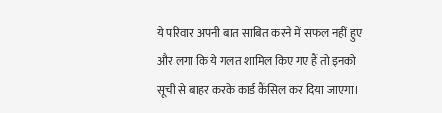ये परिवार अपनी बात साबित करने में सफल नहीं हुए और लगा कि ये गलत शामिल किए गए हैं तो इनको सूची से बाहर करके कार्ड कैंसिल कर दिया जाएगा।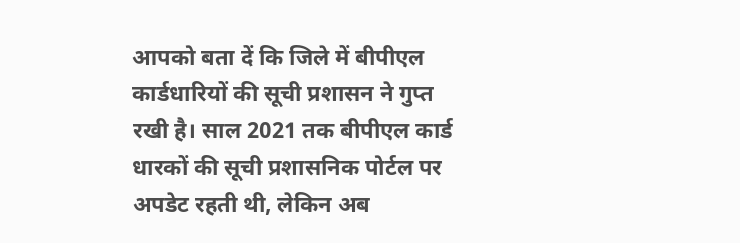आपको बता दें कि जिले में बीपीएल कार्डधारियों की सूची प्रशासन ने गुप्त रखी है। साल 2021 तक बीपीएल कार्ड धारकों की सूची प्रशासनिक पोर्टल पर अपडेट रहती थी, लेकिन अब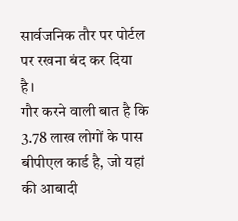सार्वजनिक तौर पर पोर्टल पर रखना बंद कर दिया है।
गौर करने वाली बात है कि 3.78 लाख लोगों के पास बीपीएल कार्ड है, जो यहां की आबादी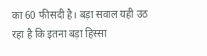का 60 फीसदी है। बड़ा सवाल यही उठ रहा है कि इतना बड़ा हिस्सा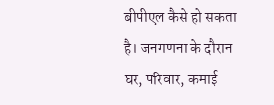बीपीएल कैसे हो सकता है। जनगणना के दौरान घर, परिवार, कमाई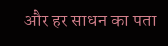और हर साधन का पता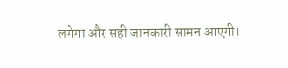लगेगा और सही जानकारी सामन आएगी।